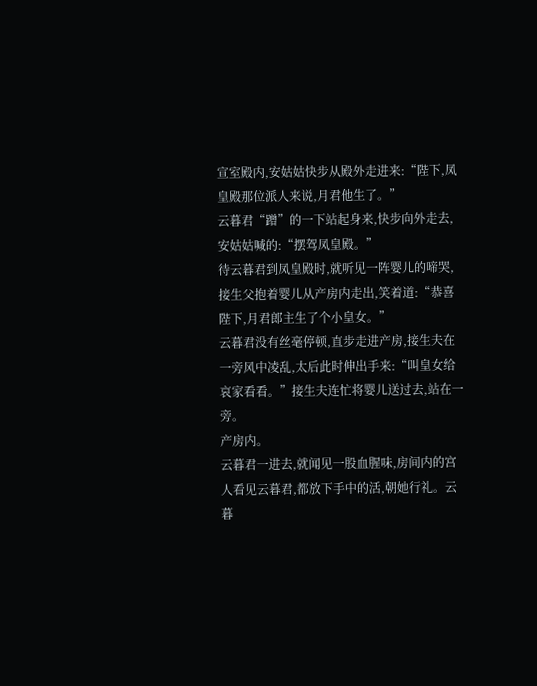宣室殿内,安姑姑快步从殿外走进来:“陛下,凤皇殿那位派人来说,月君他生了。”
云暮君“蹭”的一下站起身来,快步向外走去,安姑姑喊的:“摆驾凤皇殿。”
待云暮君到凤皇殿时,就听见一阵婴儿的啼哭,接生父抱着婴儿从产房内走出,笑着道:“恭喜陛下,月君郎主生了个小皇女。”
云暮君没有丝毫停顿,直步走进产房,接生夫在一旁风中凌乱,太后此时伸出手来:“叫皇女给哀家看看。”接生夫连忙将婴儿送过去,站在一旁。
产房内。
云暮君一进去,就闻见一股血腥味,房间内的宫人看见云暮君,都放下手中的活,朝她行礼。云暮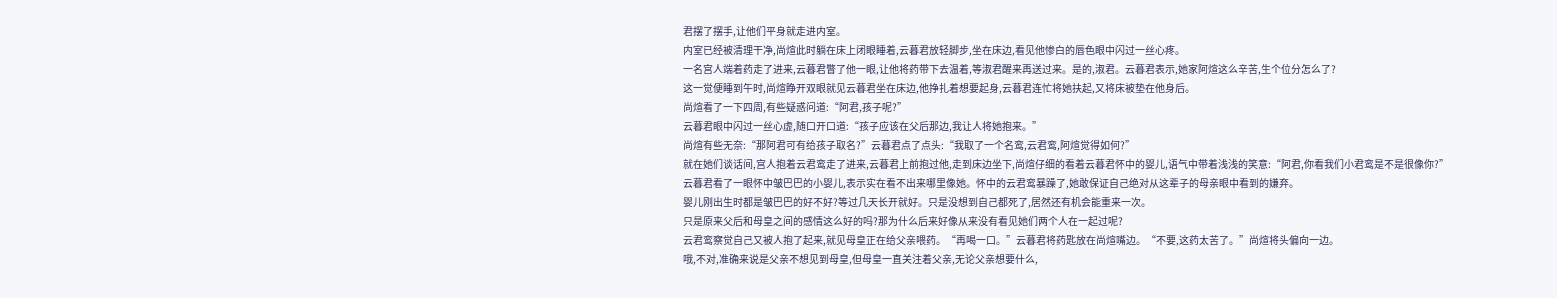君摆了摆手,让他们平身就走进内室。
内室已经被清理干净,尚煊此时躺在床上闭眼睡着,云暮君放轻脚步,坐在床边,看见他惨白的唇色眼中闪过一丝心疼。
一名宫人端着药走了进来,云暮君瞥了他一眼,让他将药带下去温着,等淑君醒来再送过来。是的,淑君。云暮君表示,她家阿煊这么辛苦,生个位分怎么了?
这一觉便睡到午时,尚煊睁开双眼就见云暮君坐在床边,他挣扎着想要起身,云暮君连忙将她扶起,又将床被垫在他身后。
尚煊看了一下四周,有些疑惑问道:“阿君,孩子呢?”
云暮君眼中闪过一丝心虚,随口开口道:“孩子应该在父后那边,我让人将她抱来。”
尚煊有些无奈:“那阿君可有给孩子取名?”云暮君点了点头:“我取了一个名鸾,云君鸾,阿煊觉得如何?”
就在她们谈话间,宫人抱着云君鸾走了进来,云暮君上前抱过他,走到床边坐下,尚煊仔细的看着云暮君怀中的婴儿,语气中带着浅浅的笑意:“阿君,你看我们小君鸾是不是很像你?”
云暮君看了一眼怀中皱巴巴的小婴儿,表示实在看不出来哪里像她。怀中的云君鸾暴躁了,她敢保证自己绝对从这辈子的母亲眼中看到的嫌弃。
婴儿刚出生时都是皱巴巴的好不好?等过几天长开就好。只是没想到自己都死了,居然还有机会能重来一次。
只是原来父后和母皇之间的感情这么好的吗?那为什么后来好像从来没有看见她们两个人在一起过呢?
云君鸾察觉自己又被人抱了起来,就见母皇正在给父亲喂药。“再喝一口。”云暮君将药匙放在尚煊嘴边。“不要,这药太苦了。”尚煊将头偏向一边。
哦,不对,准确来说是父亲不想见到母皇,但母皇一直关注着父亲,无论父亲想要什么,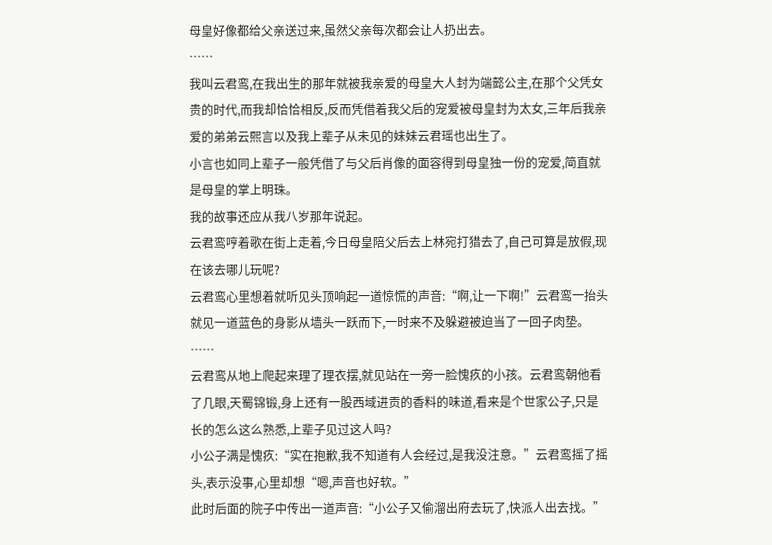母皇好像都给父亲送过来,虽然父亲每次都会让人扔出去。
……
我叫云君鸾,在我出生的那年就被我亲爱的母皇大人封为端懿公主,在那个父凭女贵的时代,而我却恰恰相反,反而凭借着我父后的宠爱被母皇封为太女,三年后我亲爱的弟弟云熙言以及我上辈子从未见的妹妹云君瑶也出生了。
小言也如同上辈子一般凭借了与父后肖像的面容得到母皇独一份的宠爱,简直就是母皇的掌上明珠。
我的故事还应从我八岁那年说起。
云君鸾哼着歌在街上走着,今日母皇陪父后去上林宛打猎去了,自己可算是放假,现在该去哪儿玩呢?
云君鸾心里想着就听见头顶响起一道惊慌的声音:“啊,让一下啊!”云君鸾一抬头就见一道蓝色的身影从墙头一跃而下,一时来不及躲避被迫当了一回子肉垫。
……
云君鸾从地上爬起来理了理衣摆,就见站在一旁一脸愧疚的小孩。云君鸾朝他看了几眼,天蜀锦锻,身上还有一股西域进贡的香料的味道,看来是个世家公子,只是长的怎么这么熟悉,上辈子见过这人吗?
小公子满是愧疚:“实在抱歉,我不知道有人会经过,是我没注意。”云君鸾摇了摇头,表示没事,心里却想“嗯,声音也好软。”
此时后面的院子中传出一道声音:“小公子又偷溜出府去玩了,快派人出去找。”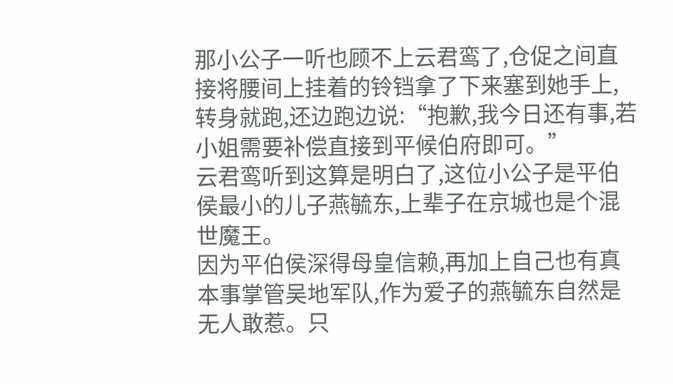那小公子一听也顾不上云君鸾了,仓促之间直接将腰间上挂着的铃铛拿了下来塞到她手上,转身就跑,还边跑边说:“抱歉,我今日还有事,若小姐需要补偿直接到平候伯府即可。”
云君鸾听到这算是明白了,这位小公子是平伯侯最小的儿子燕毓东,上辈子在京城也是个混世魔王。
因为平伯侯深得母皇信赖,再加上自己也有真本事掌管吴地军队,作为爱子的燕毓东自然是无人敢惹。只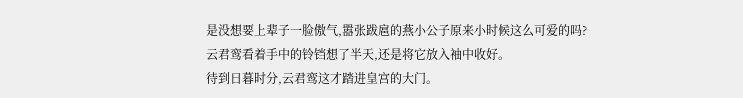是没想要上辈子一脸傲气,嚣张跋扈的燕小公子原来小时候这么可爱的吗?
云君鸾看着手中的铃铛想了半天,还是将它放入袖中收好。
待到日暮时分,云君鸾这才踏进皇宫的大门。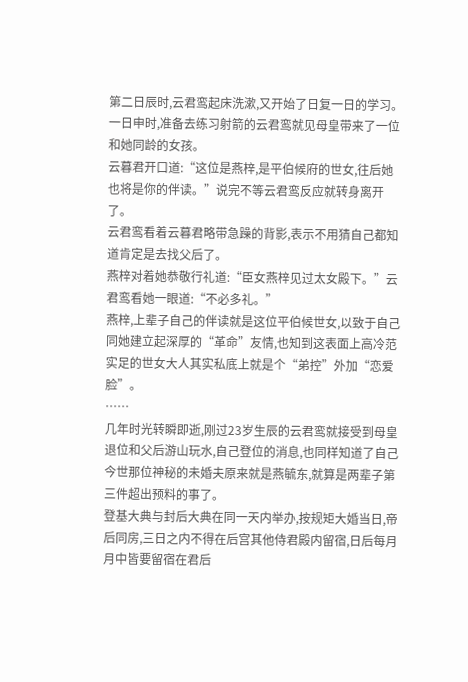第二日辰时,云君鸾起床洗漱,又开始了日复一日的学习。一日申时,准备去练习射箭的云君鸾就见母皇带来了一位和她同龄的女孩。
云暮君开口道:“这位是燕梓,是平伯候府的世女,往后她也将是你的伴读。”说完不等云君鸾反应就转身离开了。
云君鸾看着云暮君略带急躁的背影,表示不用猜自己都知道肯定是去找父后了。
燕梓对着她恭敬行礼道:“臣女燕梓见过太女殿下。”云君鸾看她一眼道:“不必多礼。”
燕梓,上辈子自己的伴读就是这位平伯候世女,以致于自己同她建立起深厚的“革命”友情,也知到这表面上高冷范实足的世女大人其实私底上就是个“弟控”外加“恋爱脸”。
……
几年时光转瞬即逝,刚过23岁生辰的云君鸾就接受到母皇退位和父后游山玩水,自己登位的消息,也同样知道了自己今世那位神秘的未婚夫原来就是燕毓东,就算是两辈子第三件超出预料的事了。
登基大典与封后大典在同一天内举办,按规矩大婚当日,帝后同房,三日之内不得在后宫其他侍君殿内留宿,日后每月月中皆要留宿在君后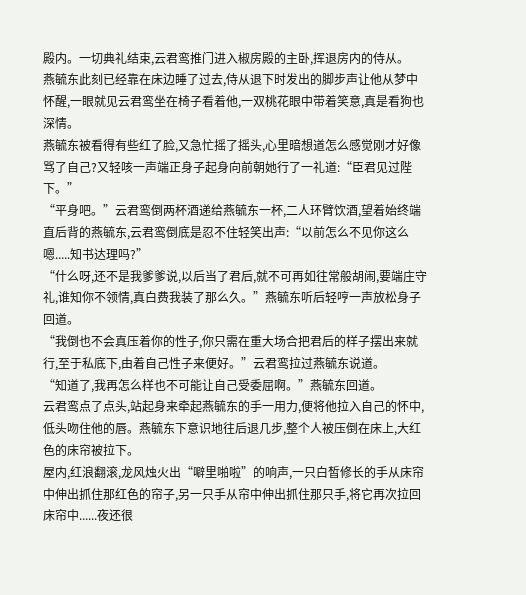殿内。一切典礼结束,云君鸾推门进入椒房殿的主卧,挥退房内的侍从。
燕毓东此刻已经靠在床边睡了过去,侍从退下时发出的脚步声让他从梦中怀醒,一眼就见云君鸾坐在椅子看着他,一双桃花眼中带着笑意,真是看狗也深情。
燕毓东被看得有些红了脸,又急忙摇了摇头,心里暗想道怎么感觉刚才好像骂了自己?又轻咳一声端正身子起身向前朝她行了一礼道:“臣君见过陛下。”
“平身吧。”云君鸾倒两杯酒递给燕毓东一杯,二人环臂饮酒,望着始终端直后背的燕毓东,云君鸾倒底是忍不住轻笑出声:“以前怎么不见你这么嗯.....知书达理吗?”
“什么呀,还不是我爹爹说,以后当了君后,就不可再如往常般胡闹,要端庄守礼,谁知你不领情,真白费我装了那么久。”燕毓东听后轻哼一声放松身子回道。
“我倒也不会真压着你的性子,你只需在重大场合把君后的样子摆出来就行,至于私底下,由着自己性子来便好。”云君鸾拉过燕毓东说道。
“知道了,我再怎么样也不可能让自己受委屈啊。”燕毓东回道。
云君鸾点了点头,站起身来牵起燕毓东的手一用力,便将他拉入自己的怀中,低头吻住他的唇。燕毓东下意识地往后退几步,整个人被压倒在床上,大红色的床帘被拉下。
屋内,红浪翻滚,龙风烛火出“噼里啪啦”的响声,一只白皙修长的手从床帘中伸出抓住那红色的帘子,另一只手从帘中伸出抓住那只手,将它再次拉回床帘中......夜还很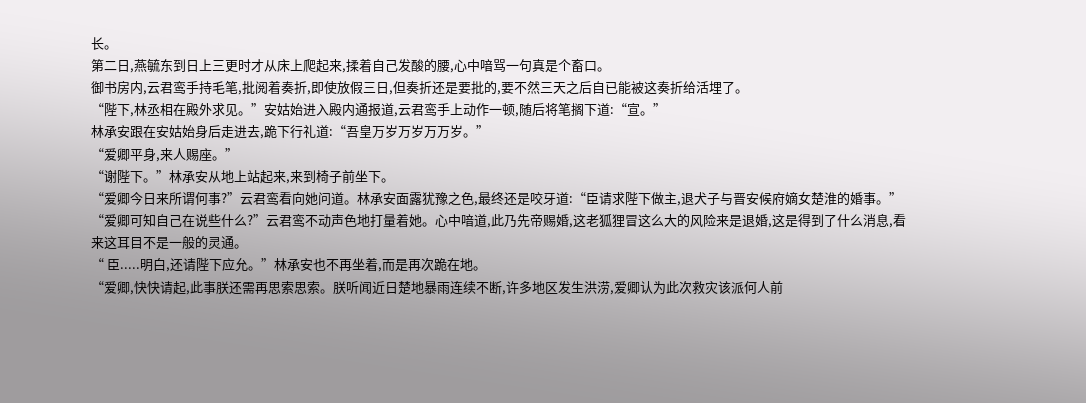长。
第二日,燕毓东到日上三更时才从床上爬起来,揉着自己发酸的腰,心中喑骂一句真是个畜口。
御书房内,云君鸾手持毛笔,批阅着奏折,即使放假三日,但奏折还是要批的,要不然三天之后自已能被这奏折给活埋了。
“陛下,林丞相在殿外求见。”安姑始进入殿内通报道,云君鸾手上动作一顿,随后将笔搁下道:“宣。”
林承安跟在安姑始身后走进去,跪下行礼道:“吾皇万岁万岁万万岁。”
“爱卿平身,来人赐座。”
“谢陛下。”林承安从地上站起来,来到椅子前坐下。
“爱卿今日来所谓何事?”云君鸾看向她问道。林承安面露犹豫之色,最终还是咬牙道:“臣请求陛下做主,退犬子与晋安候府嫡女楚淮的婚事。”
“爱卿可知自己在说些什么?”云君鸾不动声色地打量着她。心中喑道,此乃先帝赐婚,这老狐狸冒这么大的风险来是退婚,这是得到了什么消息,看来这耳目不是一般的灵通。
“ 臣.....明白,还请陛下应允。”林承安也不再坐着,而是再次跪在地。
“爱卿,快快请起,此事朕还需再思索思索。朕听闻近日楚地暴雨连续不断,许多地区发生洪涝,爱卿认为此次救灾该派何人前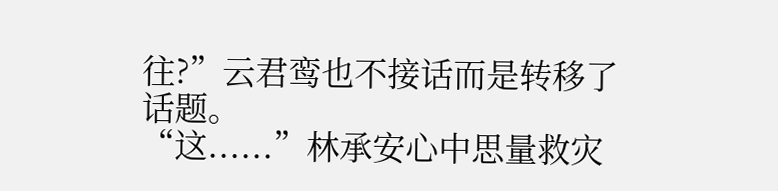往?”云君鸾也不接话而是转移了话题。
“这......”林承安心中思量救灾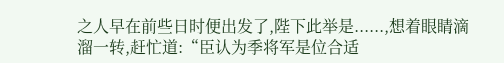之人早在前些日时便出发了,陛下此举是......,想着眼睛滴溜一转,赶忙道:“臣认为季将军是位合适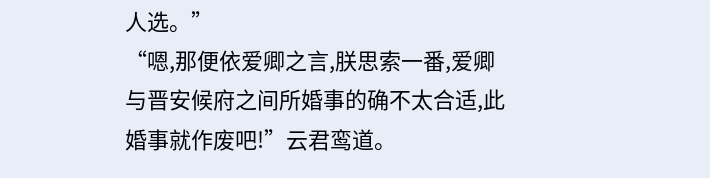人选。”
“嗯,那便依爱卿之言,朕思索一番,爱卿与晋安候府之间所婚事的确不太合适,此婚事就作废吧!”云君鸾道。